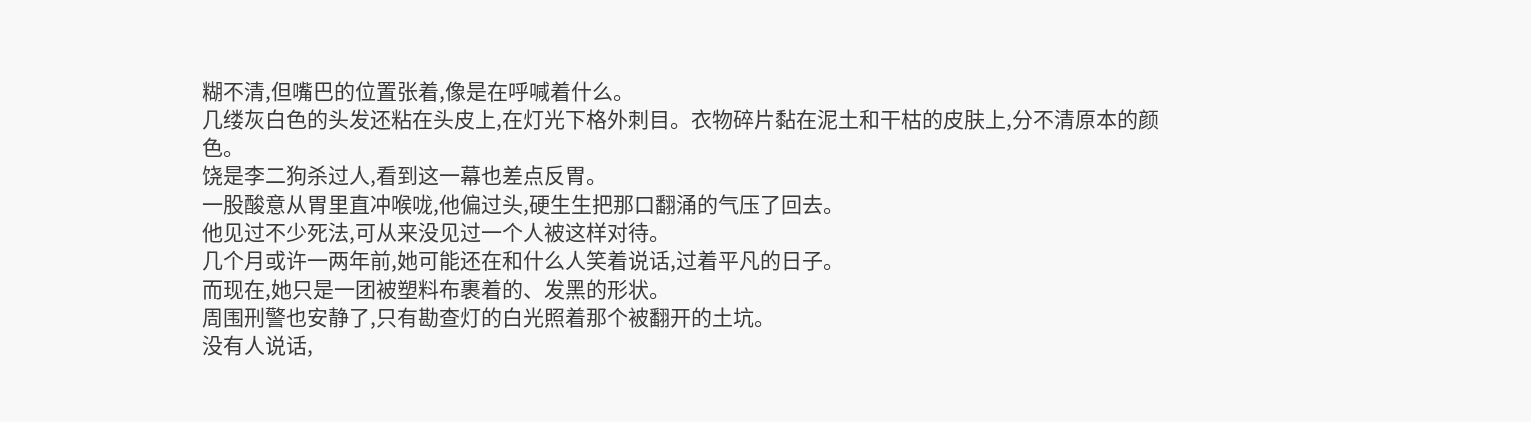糊不清,但嘴巴的位置张着,像是在呼喊着什么。
几缕灰白色的头发还粘在头皮上,在灯光下格外刺目。衣物碎片黏在泥土和干枯的皮肤上,分不清原本的颜色。
饶是李二狗杀过人,看到这一幕也差点反胃。
一股酸意从胃里直冲喉咙,他偏过头,硬生生把那口翻涌的气压了回去。
他见过不少死法,可从来没见过一个人被这样对待。
几个月或许一两年前,她可能还在和什么人笑着说话,过着平凡的日子。
而现在,她只是一团被塑料布裹着的、发黑的形状。
周围刑警也安静了,只有勘查灯的白光照着那个被翻开的土坑。
没有人说话,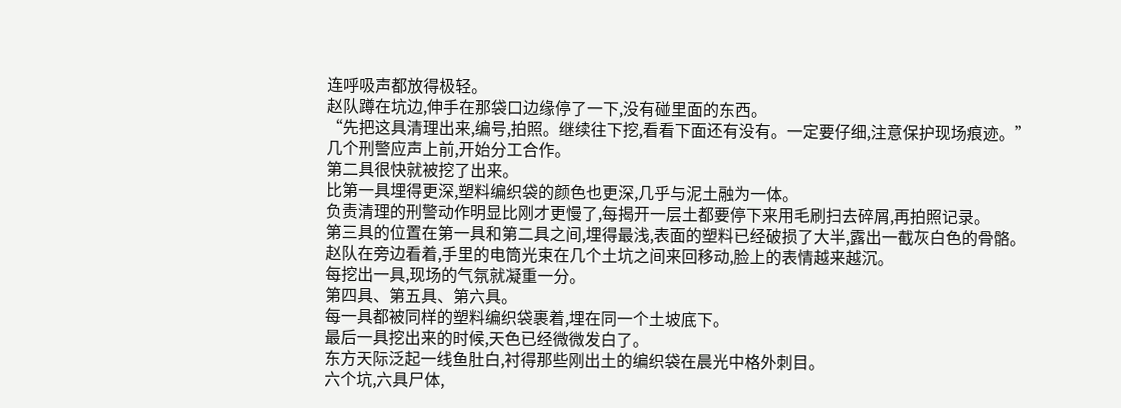连呼吸声都放得极轻。
赵队蹲在坑边,伸手在那袋口边缘停了一下,没有碰里面的东西。
“先把这具清理出来,编号,拍照。继续往下挖,看看下面还有没有。一定要仔细,注意保护现场痕迹。”
几个刑警应声上前,开始分工合作。
第二具很快就被挖了出来。
比第一具埋得更深,塑料编织袋的颜色也更深,几乎与泥土融为一体。
负责清理的刑警动作明显比刚才更慢了,每揭开一层土都要停下来用毛刷扫去碎屑,再拍照记录。
第三具的位置在第一具和第二具之间,埋得最浅,表面的塑料已经破损了大半,露出一截灰白色的骨骼。
赵队在旁边看着,手里的电筒光束在几个土坑之间来回移动,脸上的表情越来越沉。
每挖出一具,现场的气氛就凝重一分。
第四具、第五具、第六具。
每一具都被同样的塑料编织袋裹着,埋在同一个土坡底下。
最后一具挖出来的时候,天色已经微微发白了。
东方天际泛起一线鱼肚白,衬得那些刚出土的编织袋在晨光中格外刺目。
六个坑,六具尸体,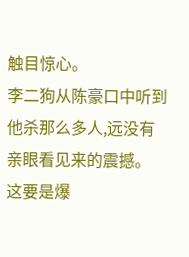触目惊心。
李二狗从陈豪口中听到他杀那么多人,远没有亲眼看见来的震撼。
这要是爆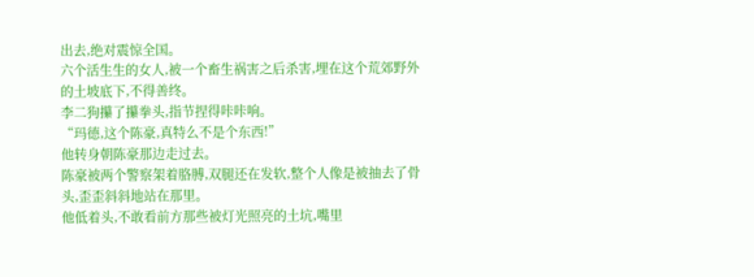出去,绝对震惊全国。
六个活生生的女人,被一个畜生祸害之后杀害,埋在这个荒郊野外的土坡底下,不得善终。
李二狗攥了攥拳头,指节捏得咔咔响。
“玛德,这个陈豪,真特么不是个东西!”
他转身朝陈豪那边走过去。
陈豪被两个警察架着胳膊,双腿还在发软,整个人像是被抽去了骨头,歪歪斜斜地站在那里。
他低着头,不敢看前方那些被灯光照亮的土坑,嘴里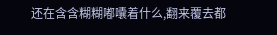还在含含糊糊嘟囔着什么,翻来覆去都